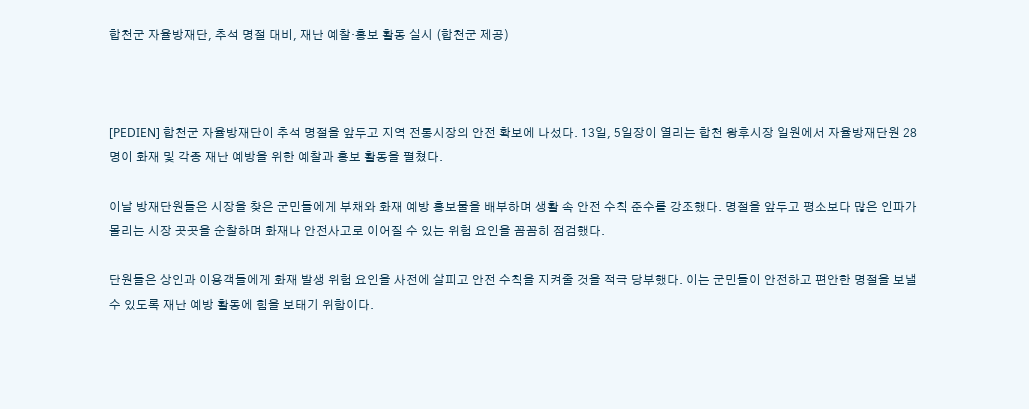합천군 자율방재단, 추석 명절 대비, 재난 예찰·홍보 활동 실시 (합천군 제공)



[PEDIEN] 합천군 자율방재단이 추석 명절을 앞두고 지역 전통시장의 안전 확보에 나섰다. 13일, 5일장이 열리는 합천 왕후시장 일원에서 자율방재단원 28명이 화재 및 각종 재난 예방을 위한 예찰과 홍보 활동을 펼쳤다.

이날 방재단원들은 시장을 찾은 군민들에게 부채와 화재 예방 홍보물을 배부하며 생활 속 안전 수칙 준수를 강조했다. 명절을 앞두고 평소보다 많은 인파가 몰리는 시장 곳곳을 순찰하며 화재나 안전사고로 이어질 수 있는 위험 요인을 꼼꼼히 점검했다.

단원들은 상인과 이용객들에게 화재 발생 위험 요인을 사전에 살피고 안전 수칙을 지켜줄 것을 적극 당부했다. 이는 군민들이 안전하고 편안한 명절을 보낼 수 있도록 재난 예방 활동에 힘을 보태기 위함이다.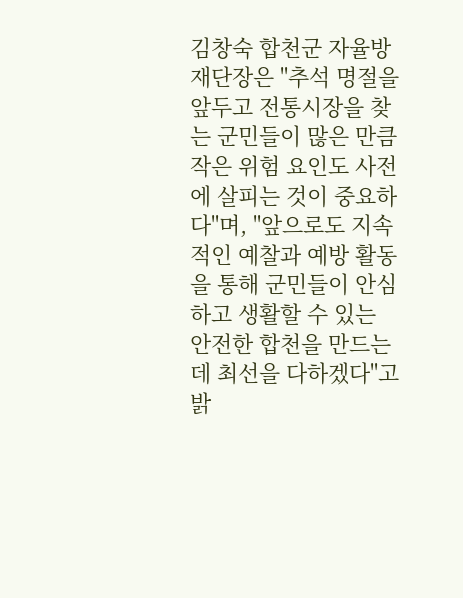김창숙 합천군 자율방재단장은 "추석 명절을 앞두고 전통시장을 찾는 군민들이 많은 만큼 작은 위험 요인도 사전에 살피는 것이 중요하다"며, "앞으로도 지속적인 예찰과 예방 활동을 통해 군민들이 안심하고 생활할 수 있는 안전한 합천을 만드는 데 최선을 다하겠다"고 밝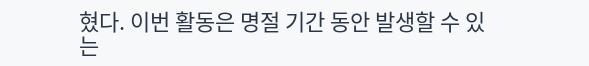혔다. 이번 활동은 명절 기간 동안 발생할 수 있는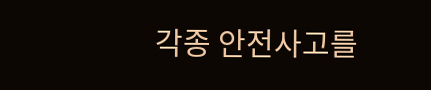각종 안전사고를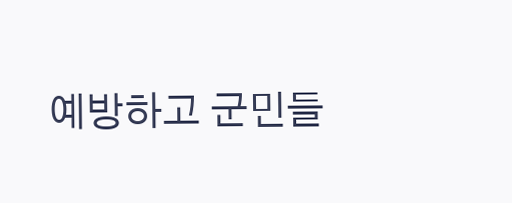예방하고 군민들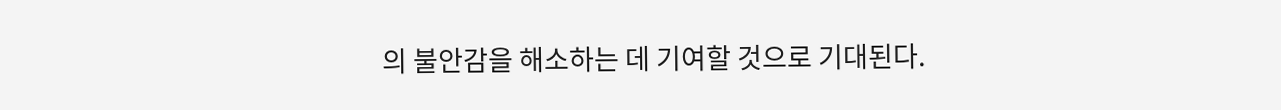의 불안감을 해소하는 데 기여할 것으로 기대된다.